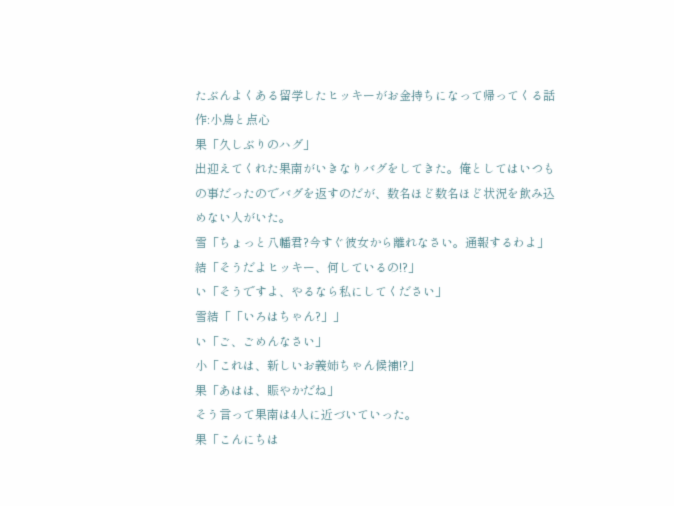たぶんよくある留学したヒッキーがお金持ちになって帰ってくる話 作:小鳥と点心
果「久しぶりのハグ」
出迎えてくれた果南がいきなりバグをしてきた。俺としてはいつもの事だったのでバグを返すのだが、数名ほど数名ほど状況を飲み込めない人がいた。
雪「ちょっと八幡君?今すぐ彼女から離れなさい。通報するわよ」
結「そうだよヒッキー、何しているの!?」
い「そうですよ、やるなら私にしてください」
雪結「「いろはちゃん?」」
い「ご、ごめんなさい」
小「これは、新しいお義姉ちゃん候補!?」
果「あはは、賑やかだね」
そう言って果南は4人に近づいていった。
果「こんにちは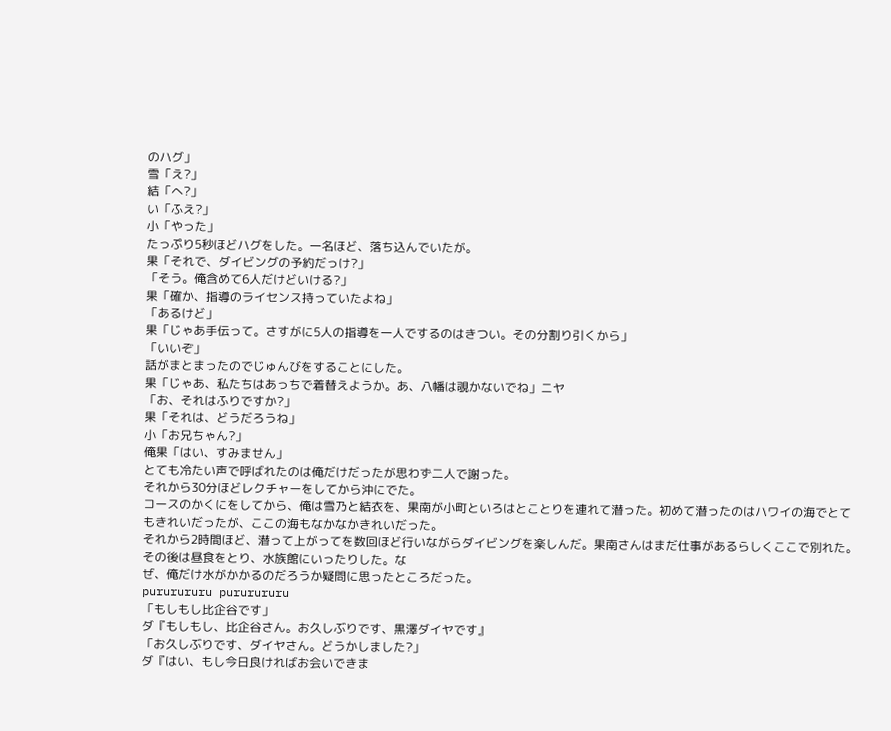のハグ」
雪「え?」
結「へ?」
い「ふえ?」
小「やった」
たっぷり5秒ほどハグをした。一名ほど、落ち込んでいたが。
果「それで、ダイビングの予約だっけ?」
「そう。俺含めて6人だけどいける?」
果「確か、指導のライセンス持っていたよね」
「あるけど」
果「じゃあ手伝って。さすがに5人の指導を一人でするのはきつい。その分割り引くから」
「いいぞ」
話がまとまったのでじゅんびをすることにした。
果「じゃあ、私たちはあっちで着替えようか。あ、八幡は覗かないでね」ニヤ
「お、それはふりですか?」
果「それは、どうだろうね」
小「お兄ちゃん?」
俺果「はい、すみません」
とても冷たい声で呼ばれたのは俺だけだったが思わず二人で謝った。
それから30分ほどレクチャーをしてから沖にでた。
コースのかくにをしてから、俺は雪乃と結衣を、果南が小町といろはとことりを連れて潜った。初めて潜ったのはハワイの海でとてもきれいだったが、ここの海もなかなかきれいだった。
それから2時間ほど、潜って上がってを数回ほど行いながらダイビングを楽しんだ。果南さんはまだ仕事があるらしくここで別れた。
その後は昼食をとり、水族館にいったりした。な
ぜ、俺だけ水がかかるのだろうか疑問に思ったところだった。
pururururu pururururu
「もしもし比企谷です」
ダ『もしもし、比企谷さん。お久しぶりです、黒澤ダイヤです』
「お久しぶりです、ダイヤさん。どうかしました?」
ダ『はい、もし今日良ければお会いできま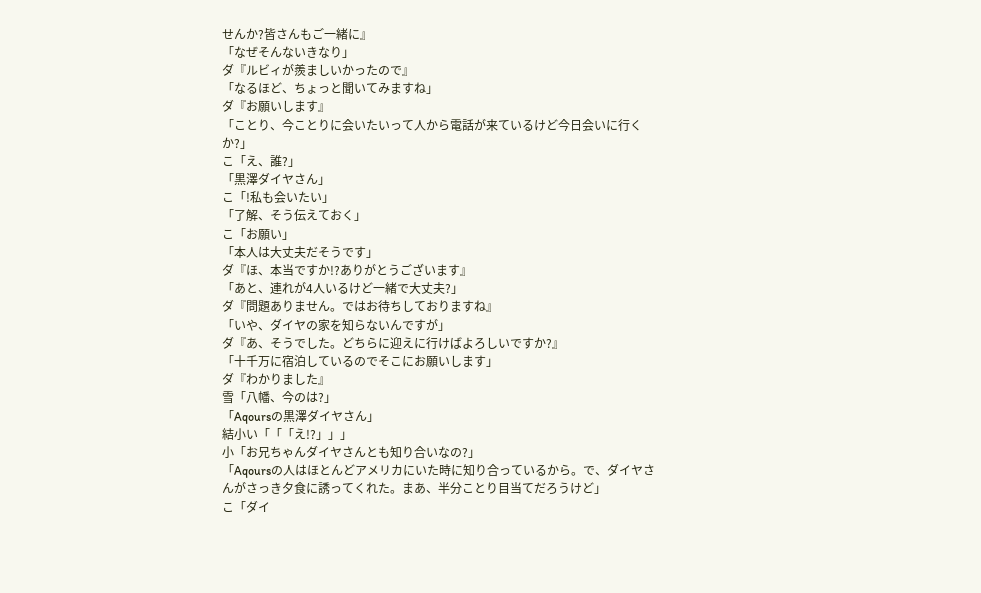せんか?皆さんもご一緒に』
「なぜそんないきなり」
ダ『ルビィが羨ましいかったので』
「なるほど、ちょっと聞いてみますね」
ダ『お願いします』
「ことり、今ことりに会いたいって人から電話が来ているけど今日会いに行くか?」
こ「え、誰?」
「黒澤ダイヤさん」
こ「!私も会いたい」
「了解、そう伝えておく」
こ「お願い」
「本人は大丈夫だそうです」
ダ『ほ、本当ですか!?ありがとうございます』
「あと、連れが4人いるけど一緒で大丈夫?」
ダ『問題ありません。ではお待ちしておりますね』
「いや、ダイヤの家を知らないんですが」
ダ『あ、そうでした。どちらに迎えに行けばよろしいですか?』
「十千万に宿泊しているのでそこにお願いします」
ダ『わかりました』
雪「八幡、今のは?」
「Aqoursの黒澤ダイヤさん」
結小い「「「え!?」」」
小「お兄ちゃんダイヤさんとも知り合いなの?」
「Aqoursの人はほとんどアメリカにいた時に知り合っているから。で、ダイヤさんがさっき夕食に誘ってくれた。まあ、半分ことり目当てだろうけど」
こ「ダイ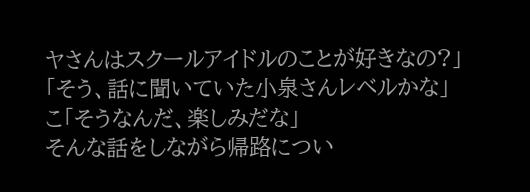ヤさんはスクールアイドルのことが好きなの?」
「そう、話に聞いていた小泉さんレベルかな」
こ「そうなんだ、楽しみだな」
そんな話をしながら帰路につい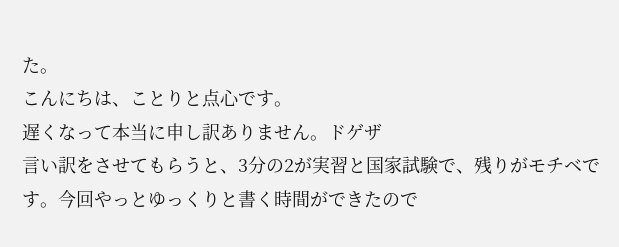た。
こんにちは、ことりと点心です。
遅くなって本当に申し訳ありません。ドゲザ
言い訳をさせてもらうと、3分の2が実習と国家試験で、残りがモチベです。今回やっとゆっくりと書く時間ができたので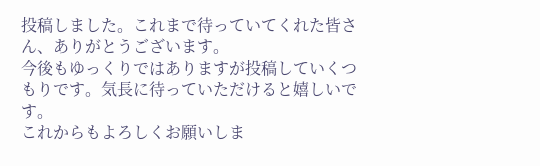投稿しました。これまで待っていてくれた皆さん、ありがとうございます。
今後もゆっくりではありますが投稿していくつもりです。気長に待っていただけると嬉しいです。
これからもよろしくお願いしま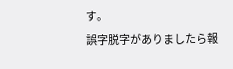す。
誤字脱字がありましたら報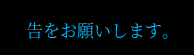告をお願いします。